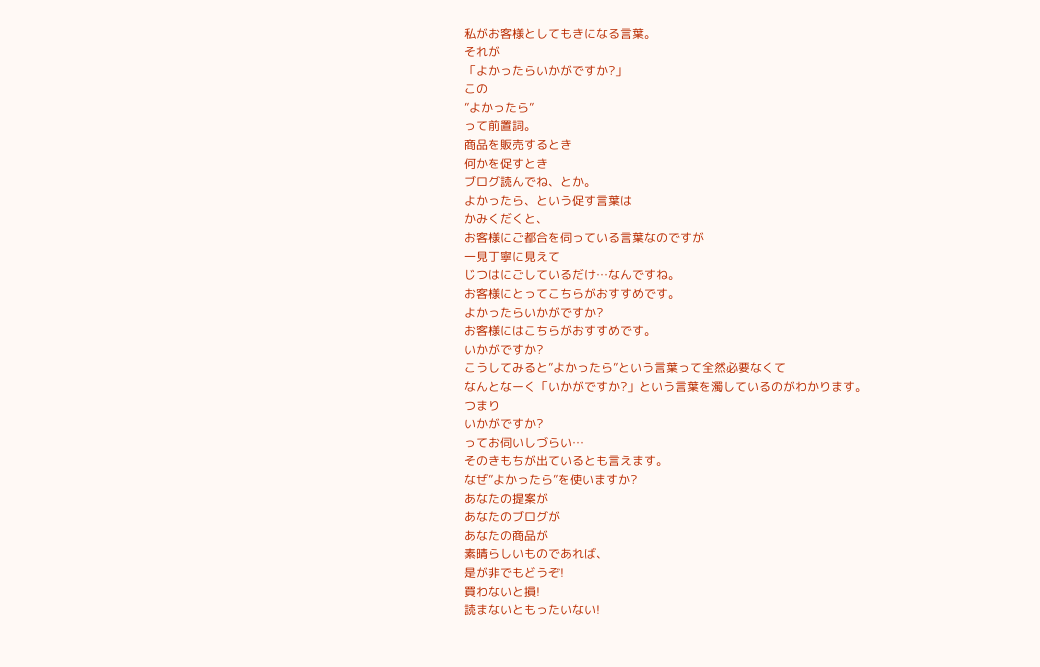私がお客様としてもきになる言葉。
それが
「よかったらいかがですか?」
この
”よかったら”
って前置詞。
商品を販売するとき
何かを促すとき
ブログ読んでね、とか。
よかったら、という促す言葉は
かみくだくと、
お客様にご都合を伺っている言葉なのですが
一見丁寧に見えて
じつはにごしているだけ…なんですね。
お客様にとってこちらがおすすめです。
よかったらいかがですか?
お客様にはこちらがおすすめです。
いかがですか?
こうしてみると”よかったら”という言葉って全然必要なくて
なんとなーく「いかがですか?」という言葉を濁しているのがわかります。
つまり
いかがですか?
ってお伺いしづらい…
そのきもちが出ているとも言えます。
なぜ”よかったら”を使いますか?
あなたの提案が
あなたのブログが
あなたの商品が
素晴らしいものであれば、
是が非でもどうぞ!
買わないと損!
読まないともったいない!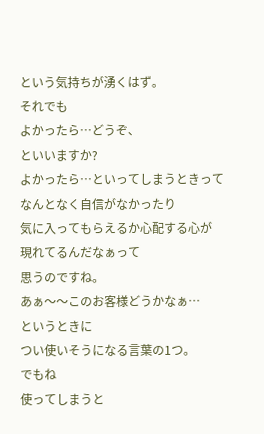という気持ちが湧くはず。
それでも
よかったら…どうぞ、
といいますか?
よかったら…といってしまうときって
なんとなく自信がなかったり
気に入ってもらえるか心配する心が
現れてるんだなぁって
思うのですね。
あぁ〜〜このお客様どうかなぁ…
というときに
つい使いそうになる言葉の1つ。
でもね
使ってしまうと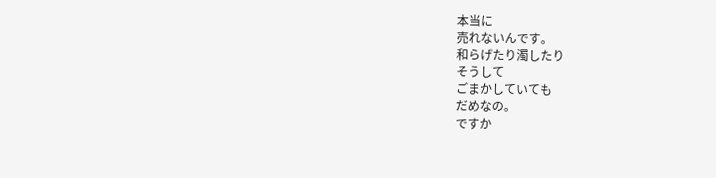本当に
売れないんです。
和らげたり濁したり
そうして
ごまかしていても
だめなの。
ですか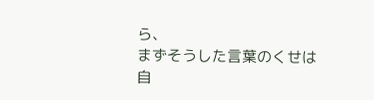ら、
まずそうした言葉のくせは
自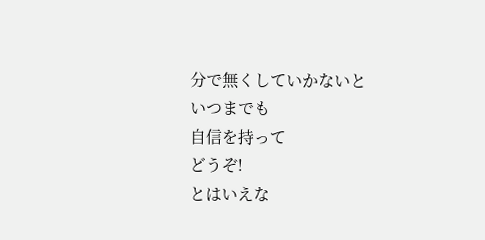分で無くしていかないと
いつまでも
自信を持って
どうぞ!
とはいえな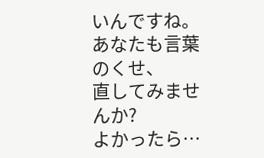いんですね。
あなたも言葉のくせ、
直してみませんか?
よかったら…